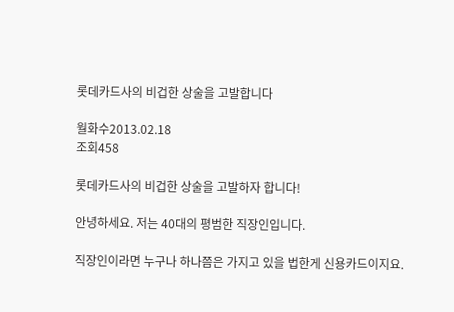롯데카드사의 비겁한 상술을 고발합니다

월화수2013.02.18
조회458

롯데카드사의 비겁한 상술을 고발하자 합니다!

안녕하세요. 저는 40대의 평범한 직장인입니다.

직장인이라면 누구나 하나쯤은 가지고 있을 법한게 신용카드이지요.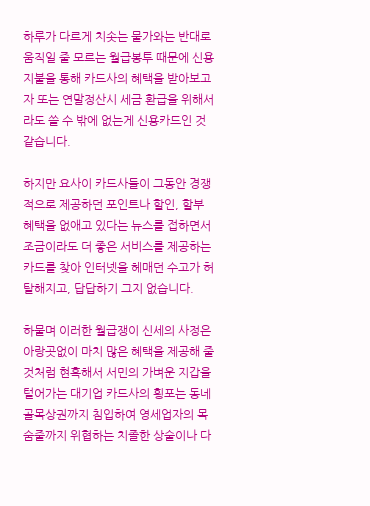하루가 다르게 치솟는 물가와는 반대로 움직일 줄 모르는 월급봉투 때문에 신용지불을 통해 카드사의 혜택을 받아보고자 또는 연말정산시 세금 환급을 위해서라도 쓸 수 밖에 없는게 신용카드인 것 같습니다.

하지만 요사이 카드사들이 그동안 경쟁적으로 제공하던 포인트나 할인, 할부 혜택을 없애고 있다는 뉴스를 접하면서 조금이라도 더 좋은 서비스를 제공하는 카드를 찾아 인터넷을 헤매던 수고가 허탈해지고, 답답하기 그지 없습니다.

하물며 이러한 월급쟁이 신세의 사정은 아랑곳없이 마치 많은 혜택을 제공해 줄것처럼 현혹해서 서민의 가벼운 지갑을 털어가는 대기업 카드사의 횡포는 동네 골목상권까지 침입하여 영세업자의 목숨줄까지 위협하는 치졸한 상술이나 다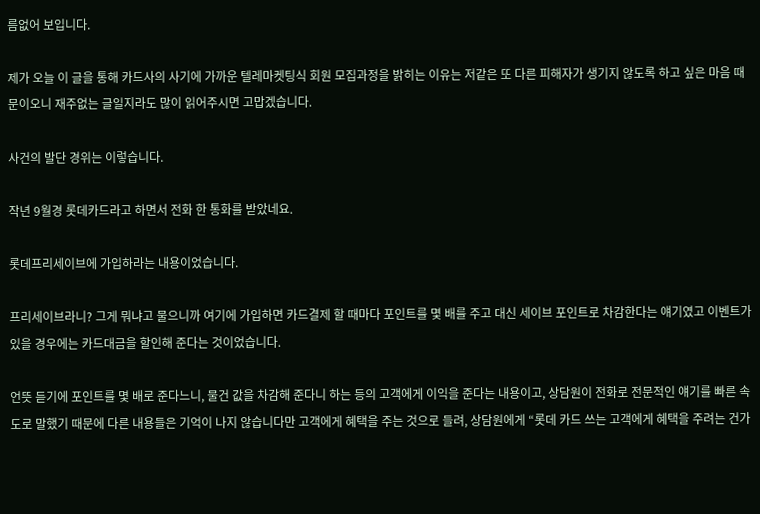름없어 보입니다.

제가 오늘 이 글을 통해 카드사의 사기에 가까운 텔레마켓팅식 회원 모집과정을 밝히는 이유는 저같은 또 다른 피해자가 생기지 않도록 하고 싶은 마음 때문이오니 재주없는 글일지라도 많이 읽어주시면 고맙겠습니다.

사건의 발단 경위는 이렇습니다.

작년 9월경 롯데카드라고 하면서 전화 한 통화를 받았네요.

롯데프리세이브에 가입하라는 내용이었습니다.

프리세이브라니? 그게 뭐냐고 물으니까 여기에 가입하면 카드결제 할 때마다 포인트를 몇 배를 주고 대신 세이브 포인트로 차감한다는 얘기였고 이벤트가 있을 경우에는 카드대금을 할인해 준다는 것이었습니다.

언뜻 듣기에 포인트를 몇 배로 준다느니, 물건 값을 차감해 준다니 하는 등의 고객에게 이익을 준다는 내용이고, 상담원이 전화로 전문적인 얘기를 빠른 속도로 말했기 때문에 다른 내용들은 기억이 나지 않습니다만 고객에게 혜택을 주는 것으로 들려, 상담원에게 “롯데 카드 쓰는 고객에게 혜택을 주려는 건가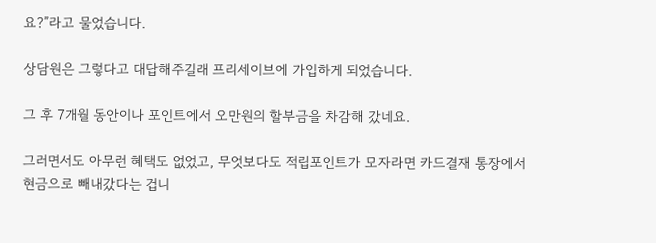요?”라고 물었습니다.

상담원은 그렇다고 대답해주길래 프리세이브에 가입하게 되었습니다.

그 후 7개월 동안이나 포인트에서 오만원의 할부금을 차감해 갔네요.

그러면서도 아무런 혜택도 없었고, 무엇보다도 적립포인트가 모자라면 카드결재 통장에서 현금으로 빼내갔다는 겁니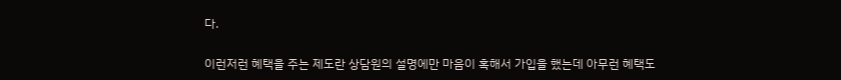다.

이런저런 혜택을 주는 제도란 상담원의 설명에만 마음이 혹해서 가입을 했는데 아무런 혜택도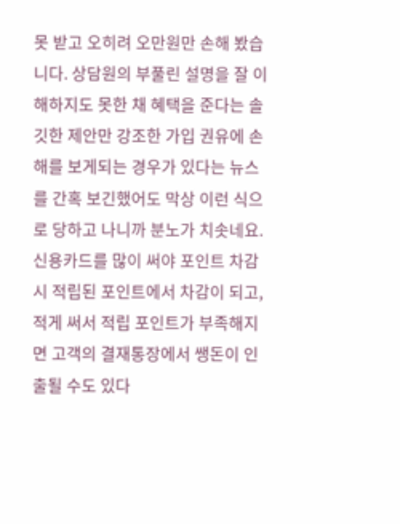못 받고 오히려 오만원만 손해 봤습니다. 상담원의 부풀린 설명을 잘 이해하지도 못한 채 혜택을 준다는 솔깃한 제안만 강조한 가입 권유에 손해를 보게되는 경우가 있다는 뉴스를 간혹 보긴했어도 막상 이런 식으로 당하고 나니까 분노가 치솟네요. 신용카드를 많이 써야 포인트 차감시 적립된 포인트에서 차감이 되고, 적게 써서 적립 포인트가 부족해지면 고객의 결재통장에서 쌩돈이 인출될 수도 있다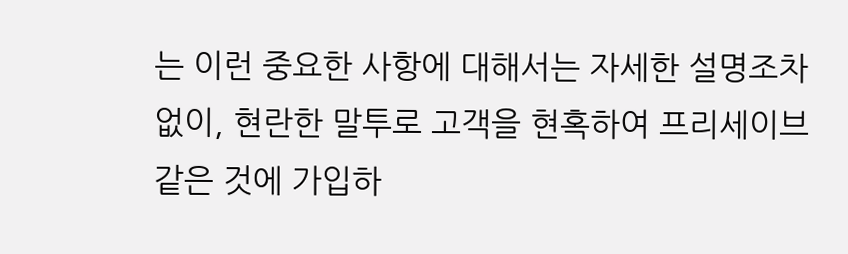는 이런 중요한 사항에 대해서는 자세한 설명조차없이, 현란한 말투로 고객을 현혹하여 프리세이브 같은 것에 가입하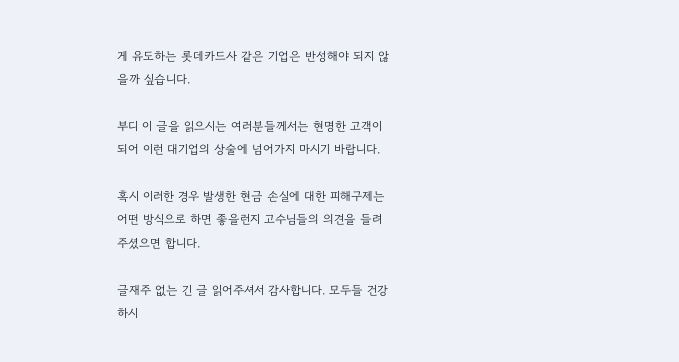게 유도하는 롯데카드사 같은 기업은 반성해야 되지 않을까 싶습니다.

부디 이 글을 읽으시는 여러분들께서는 현명한 고객이 되어 이런 대기업의 상술에 넘어가지 마시기 바랍니다.

혹시 이러한 경우 발생한 현금 손실에 대한 피해구제는 어떤 방식으로 하면 좋을런지 고수님들의 의견을 들려주셨으면 합니다.

글재주 없는 긴 글 읽어주셔서 감사합니다. 모두들 건강하시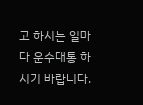고 하시는 일마다 운수대통 하시기 바랍니다.